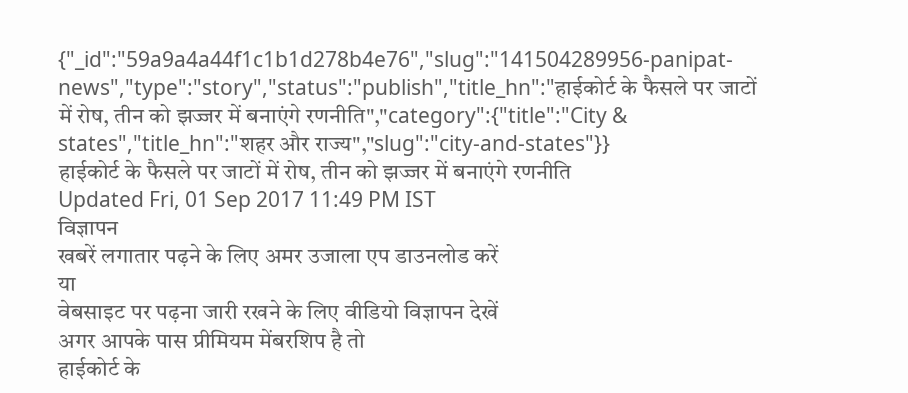{"_id":"59a9a4a44f1c1b1d278b4e76","slug":"141504289956-panipat-news","type":"story","status":"publish","title_hn":"हाईकोर्ट के फैसले पर जाटों में रोष, तीन को झज्जर में बनाएंगे रणनीति","category":{"title":"City & states","title_hn":"शहर और राज्य","slug":"city-and-states"}}
हाईकोर्ट के फैसले पर जाटों में रोष, तीन को झज्जर में बनाएंगे रणनीति
Updated Fri, 01 Sep 2017 11:49 PM IST
विज्ञापन
खबरें लगातार पढ़ने के लिए अमर उजाला एप डाउनलोड करें
या
वेबसाइट पर पढ़ना जारी रखने के लिए वीडियो विज्ञापन देखें
अगर आपके पास प्रीमियम मेंबरशिप है तो
हाईकोर्ट के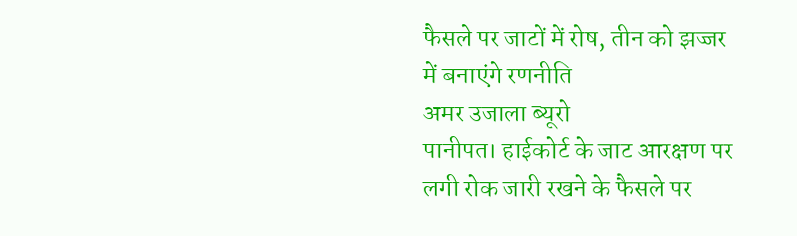फैसले पर जाटों में रोष, तीन को झज्जर में बनाएंगे रणनीति
अमर उजाला ब्यूरो
पानीपत। हाईकोर्ट के जाट आरक्षण पर लगी रोक जारी रखने के फैसले पर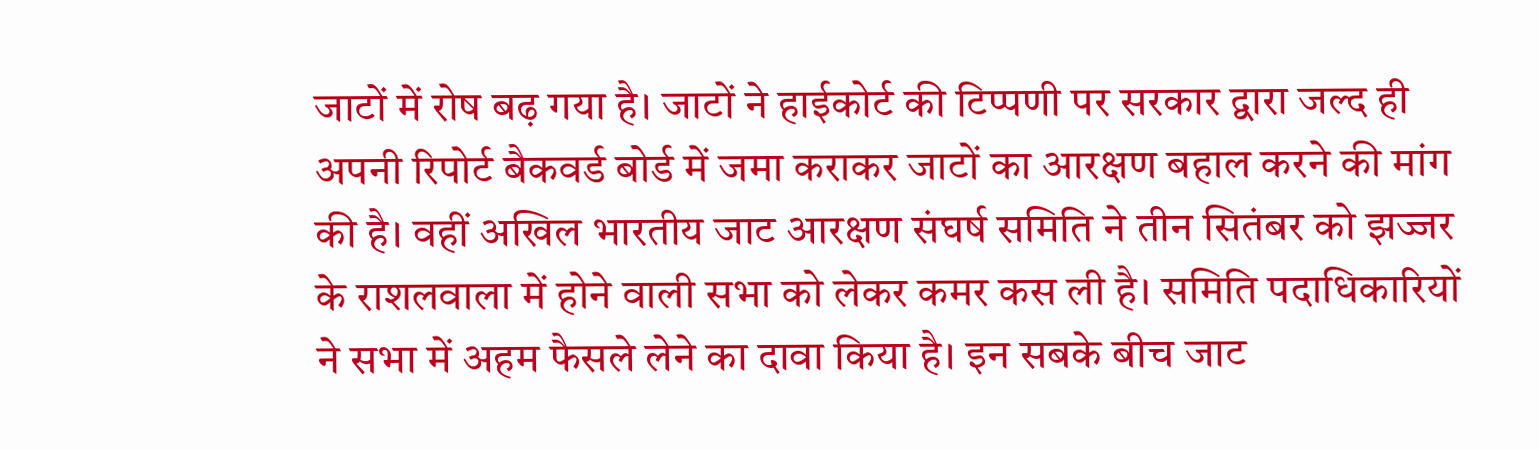जाटों में रोष बढ़ गया है। जाटों ने हाईकोर्ट की टिप्पणी पर सरकार द्वारा जल्द ही अपनी रिपोर्ट बैकवर्ड बोर्ड में जमा कराकर जाटों का आरक्षण बहाल करने की मांग की है। वहीं अखिल भारतीय जाट आरक्षण संघर्ष समिति ने तीन सितंबर को झज्जर के राशलवाला में होने वाली सभा को लेकर कमर कस ली है। समिति पदाधिकारियों ने सभा में अहम फैसले लेने का दावा किया है। इन सबके बीच जाट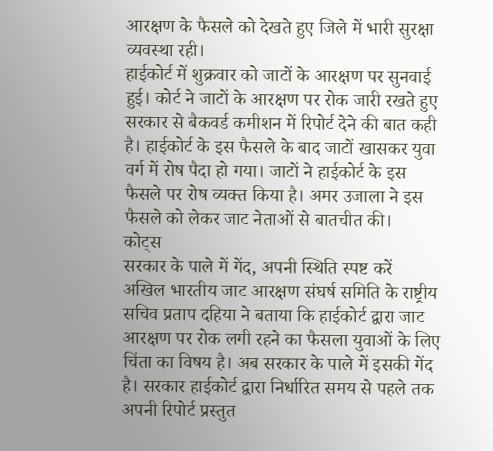आरक्षण के फैसले को देखते हुए जिले में भारी सुरक्षा व्यवस्था रही।
हाईकोर्ट में शुक्रवार को जाटों के आरक्षण पर सुनवाई हुई। कोर्ट ने जाटों के आरक्षण पर रोक जारी रखते हुए सरकार से बैकवर्ड कमीशन में रिपोर्ट देने की बात कही है। हाईकोर्ट के इस फैसले के बाद जाटों खासकर युवा वर्ग में रोष पैदा हो गया। जाटों ने हाईकोर्ट के इस फैसले पर रोष व्यक्त किया है। अमर उजाला ने इस फैसले को लेकर जाट नेताओं से बातचीत की।
कोट्स
सरकार के पाले में गेंद, अपनी स्थिति स्पष्ट करें
अखिल भारतीय जाट आरक्षण संघर्ष समिति के राष्ट्रीय सचिव प्रताप दहिया ने बताया कि हाईकोर्ट द्वारा जाट आरक्षण पर रोक लगी रहने का फैसला युवाओं के लिए चिंता का विषय है। अब सरकार के पाले में इसकी गेंद है। सरकार हाईकोर्ट द्वारा निर्धारित समय से पहले तक अपनी रिपोर्ट प्रस्तुत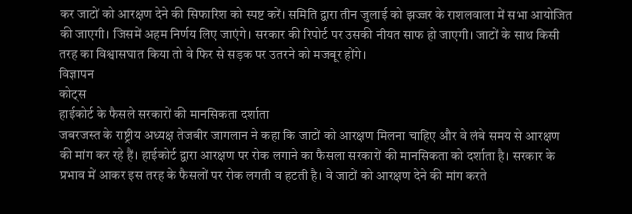कर जाटों को आरक्षण देने की सिफारिश को स्पष्ट करें। समिति द्वारा तीन जुलाई को झज्जर के राशलवाला में सभा आयोजित की जाएगी। जिसमें अहम निर्णय लिए जाएंगे। सरकार की रिपोर्ट पर उसकी नीयत साफ हो जाएगी। जाटों के साथ किसी तरह का विश्वासघात किया तो वे फिर से सड़क पर उतरने को मजबूर होंगे।
विज्ञापन
कोट्स
हाईकोर्ट के फैसले सरकारों की मानसिकता दर्शाता
जबरजस्त के राष्ट्रीय अध्यक्ष तेजबीर जागलान ने कहा कि जाटों को आरक्षण मिलना चाहिए और वे लंबे समय से आरक्षण की मांग कर रहे हैं। हाईकोर्ट द्वारा आरक्षण पर रोक लगाने का फैसला सरकारों की मानसिकता को दर्शाता है। सरकार के प्रभाव में आकर इस तरह के फैसलों पर रोक लगती व हटती है। वे जाटों को आरक्षण देने की मांग करते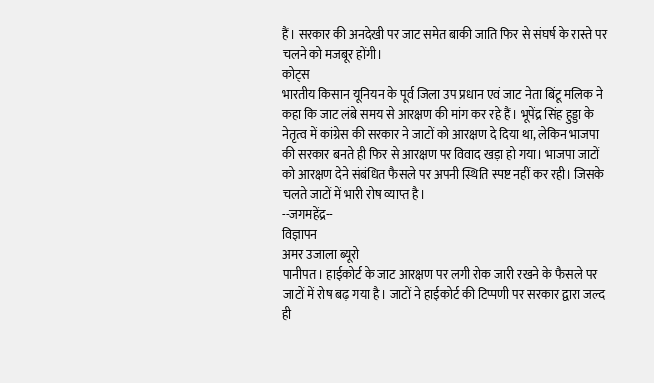हैं। सरकार की अनदेखी पर जाट समेत बाकी जाति फिर से संघर्ष के रास्ते पर चलने को मजबूर होंगी।
कोट्स
भारतीय किसान यूनियन के पूर्व जिला उप प्रधान एवं जाट नेता बिंटू मलिक ने कहा कि जाट लंबे समय से आरक्षण की मांग कर रहे हैं। भूपेंद्र सिंह हुड्डा के नेतृत्व में कांग्रेस की सरकार ने जाटों को आरक्षण दे दिया था, लेकिन भाजपा की सरकार बनते ही फिर से आरक्षण पर विवाद खड़ा हो गया। भाजपा जाटों को आरक्षण देने संबंधित फैसले पर अपनी स्थिति स्पष्ट नहीं कर रही। जिसके चलते जाटों में भारी रोष व्याप्त है।
--जगमहेंद्र--
विज्ञापन
अमर उजाला ब्यूरो
पानीपत। हाईकोर्ट के जाट आरक्षण पर लगी रोक जारी रखने के फैसले पर जाटों में रोष बढ़ गया है। जाटों ने हाईकोर्ट की टिप्पणी पर सरकार द्वारा जल्द ही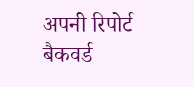अपनी रिपोर्ट बैकवर्ड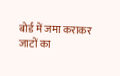बोर्ड में जमा कराकर जाटों का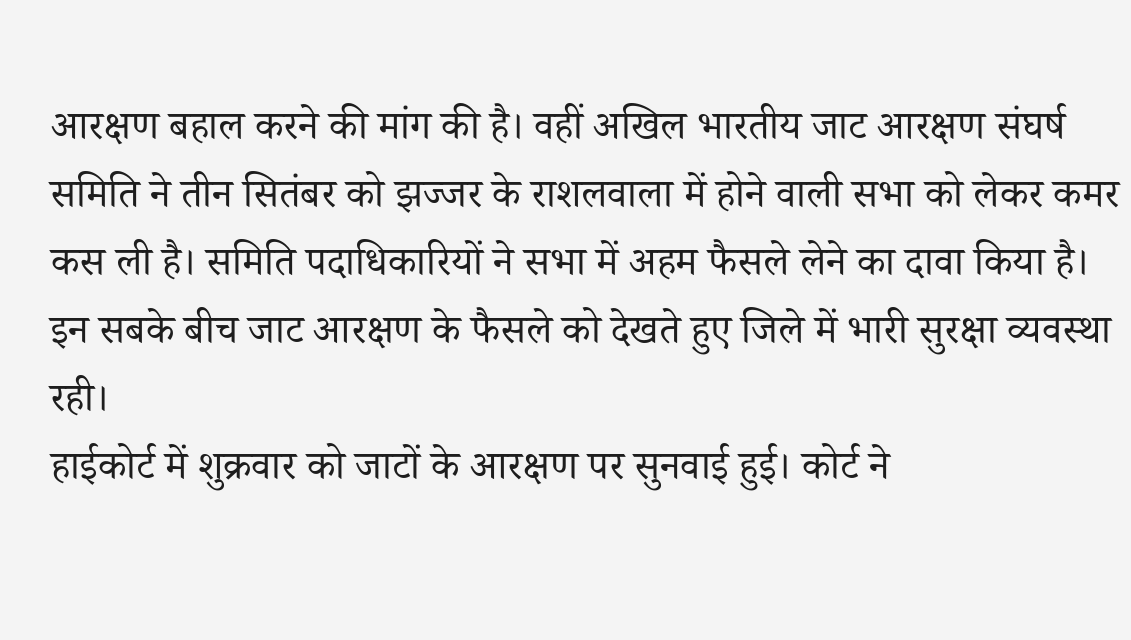आरक्षण बहाल करने की मांग की है। वहीं अखिल भारतीय जाट आरक्षण संघर्ष समिति ने तीन सितंबर को झज्जर के राशलवाला में होने वाली सभा को लेकर कमर कस ली है। समिति पदाधिकारियों ने सभा में अहम फैसले लेने का दावा किया है। इन सबके बीच जाट आरक्षण के फैसले को देखते हुए जिले में भारी सुरक्षा व्यवस्था रही।
हाईकोर्ट में शुक्रवार को जाटों के आरक्षण पर सुनवाई हुई। कोर्ट ने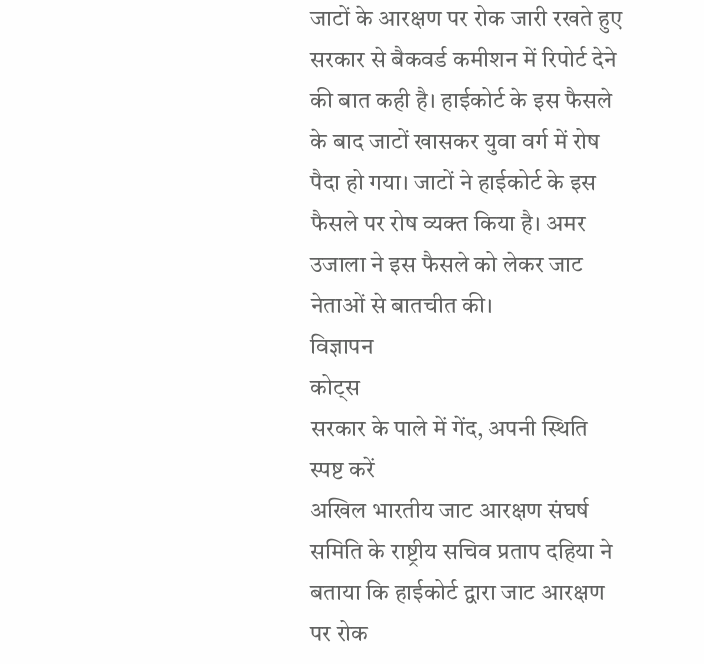जाटों के आरक्षण पर रोक जारी रखते हुए सरकार से बैकवर्ड कमीशन में रिपोर्ट देने की बात कही है। हाईकोर्ट के इस फैसले के बाद जाटों खासकर युवा वर्ग में रोष पैदा हो गया। जाटों ने हाईकोर्ट के इस फैसले पर रोष व्यक्त किया है। अमर उजाला ने इस फैसले को लेकर जाट नेताओं से बातचीत की।
विज्ञापन
कोट्स
सरकार के पाले में गेंद, अपनी स्थिति स्पष्ट करें
अखिल भारतीय जाट आरक्षण संघर्ष समिति के राष्ट्रीय सचिव प्रताप दहिया ने बताया कि हाईकोर्ट द्वारा जाट आरक्षण पर रोक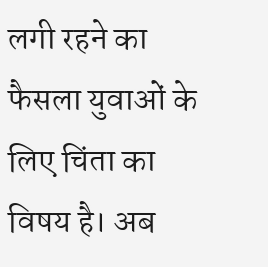लगी रहने का फैसला युवाओं के लिए चिंता का विषय है। अब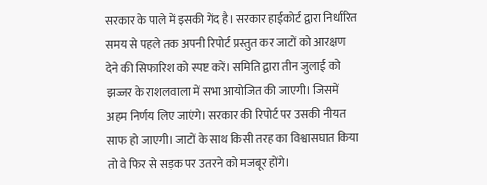सरकार के पाले में इसकी गेंद है। सरकार हाईकोर्ट द्वारा निर्धारित समय से पहले तक अपनी रिपोर्ट प्रस्तुत कर जाटों को आरक्षण देने की सिफारिश को स्पष्ट करें। समिति द्वारा तीन जुलाई को झज्जर के राशलवाला में सभा आयोजित की जाएगी। जिसमें अहम निर्णय लिए जाएंगे। सरकार की रिपोर्ट पर उसकी नीयत साफ हो जाएगी। जाटों के साथ किसी तरह का विश्वासघात किया तो वे फिर से सड़क पर उतरने को मजबूर होंगे।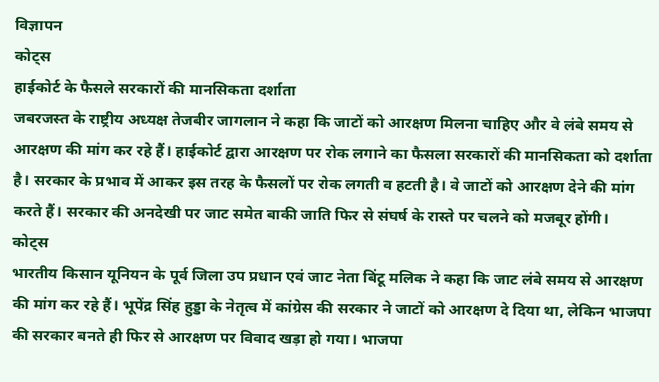विज्ञापन
कोट्स
हाईकोर्ट के फैसले सरकारों की मानसिकता दर्शाता
जबरजस्त के राष्ट्रीय अध्यक्ष तेजबीर जागलान ने कहा कि जाटों को आरक्षण मिलना चाहिए और वे लंबे समय से आरक्षण की मांग कर रहे हैं। हाईकोर्ट द्वारा आरक्षण पर रोक लगाने का फैसला सरकारों की मानसिकता को दर्शाता है। सरकार के प्रभाव में आकर इस तरह के फैसलों पर रोक लगती व हटती है। वे जाटों को आरक्षण देने की मांग करते हैं। सरकार की अनदेखी पर जाट समेत बाकी जाति फिर से संघर्ष के रास्ते पर चलने को मजबूर होंगी।
कोट्स
भारतीय किसान यूनियन के पूर्व जिला उप प्रधान एवं जाट नेता बिंटू मलिक ने कहा कि जाट लंबे समय से आरक्षण की मांग कर रहे हैं। भूपेंद्र सिंह हुड्डा के नेतृत्व में कांग्रेस की सरकार ने जाटों को आरक्षण दे दिया था, लेकिन भाजपा की सरकार बनते ही फिर से आरक्षण पर विवाद खड़ा हो गया। भाजपा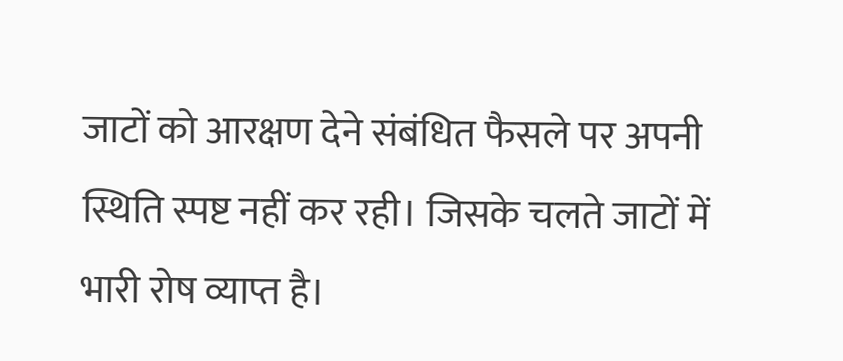जाटों को आरक्षण देने संबंधित फैसले पर अपनी स्थिति स्पष्ट नहीं कर रही। जिसके चलते जाटों में भारी रोष व्याप्त है।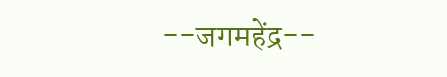--जगमहेंद्र--